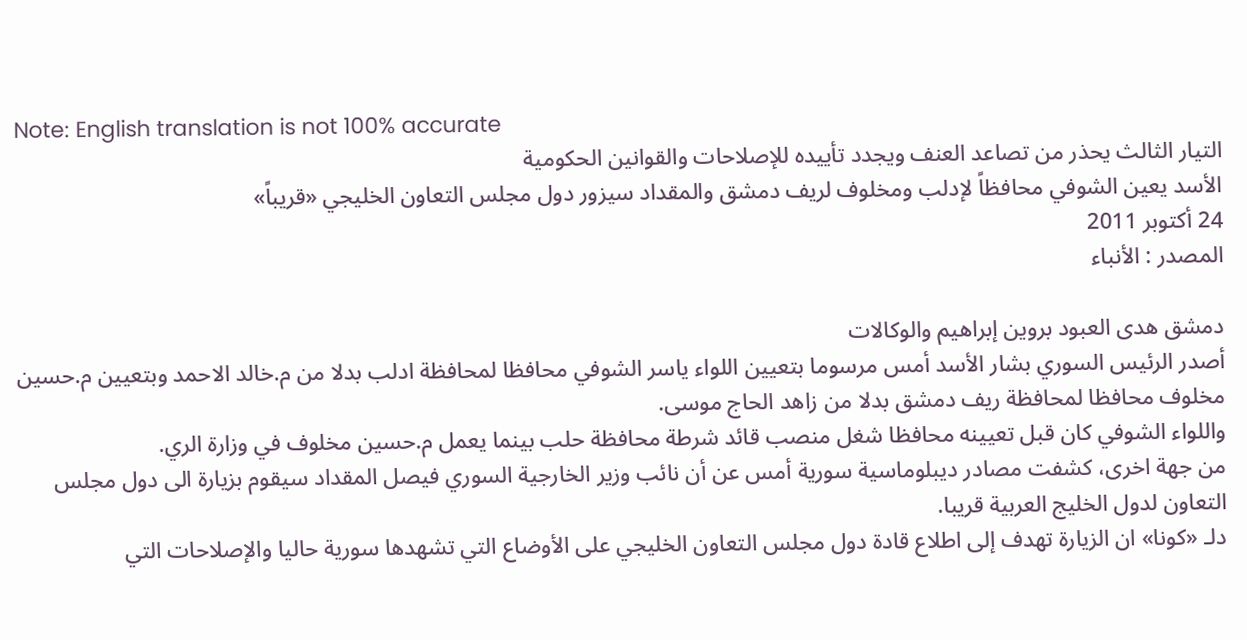Note: English translation is not 100% accurate
التيار الثالث يحذر من تصاعد العنف ويجدد تأييده للإصلاحات والقوانين الحكومية
الأسد يعين الشوفي محافظاً لإدلب ومخلوف لريف دمشق والمقداد سيزور دول مجلس التعاون الخليجي «قريباً»
24 أكتوبر 2011
المصدر : الأنباء

دمشق هدى العبود بروين إبراهيم والوكالات
أصدر الرئيس السوري بشار الأسد أمس مرسوما بتعيين اللواء ياسر الشوفي محافظا لمحافظة ادلب بدلا من م.خالد الاحمد وبتعيين م.حسين مخلوف محافظا لمحافظة ريف دمشق بدلا من زاهد الحاج موسى.
واللواء الشوفي كان قبل تعيينه محافظا شغل منصب قائد شرطة محافظة حلب بينما يعمل م.حسين مخلوف في وزارة الري.
من جهة اخرى، كشفت مصادر ديبلوماسية سورية أمس عن أن نائب وزير الخارجية السوري فيصل المقداد سيقوم بزيارة الى دول مجلس التعاون لدول الخليج العربية قريبا.
دلـ «كونا» ان الزيارة تهدف إلى اطلاع قادة دول مجلس التعاون الخليجي على الأوضاع التي تشهدها سورية حاليا والإصلاحات التي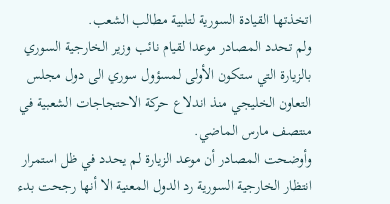اتخذتها القيادة السورية لتلبية مطالب الشعب.
ولم تحدد المصادر موعدا لقيام نائب وزير الخارجية السوري بالزيارة التي ستكون الأولى لمسؤول سوري الى دول مجلس التعاون الخليجي منذ اندلاع حركة الاحتجاجات الشعبية في منتصف مارس الماضي.
وأوضحت المصادر أن موعد الزيارة لم يحدد في ظل استمرار انتظار الخارجية السورية رد الدول المعنية الا أنها رجحت بدء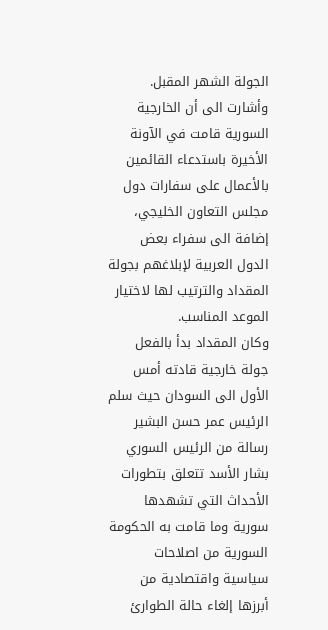الجولة الشهر المقبل.
وأشارت الى أن الخارجية السورية قامت في الآونة الأخيرة باستدعاء القائمين بالأعمال على سفارات دول مجلس التعاون الخليجي، إضافة الى سفراء بعض الدول العربية لإبلاغهم بجولة المقداد والترتيب لها لاختيار الموعد المناسب.
وكان المقداد بدأ بالفعل جولة خارجية قادته أمس الأول الى السودان حيث سلم الرئيس عمر حسن البشير رسالة من الرئيس السوري بشار الأسد تتعلق بتطورات الأحداث التي تشهدها سورية وما قامت به الحكومة السورية من اصلاحات سياسية واقتصادية من أبرزها إلغاء حالة الطوارئ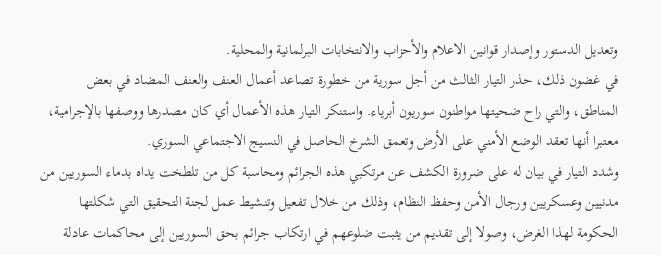وتعديل الدستور وإصدار قوانين الاعلام والأحزاب والانتخابات البرلمانية والمحلية.
في غضون ذلك، حذر التيار الثالث من أجل سورية من خطورة تصاعد أعمال العنف والعنف المضاد في بعض المناطق، والتي راح ضحيتها مواطنون سوريون أبرياء. واستنكر التيار هذه الأعمال أي كان مصدرها ووصفها بالإجرامية، معتبرا أنها تعقد الوضع الأمني على الأرض وتعمق الشرخ الحاصل في النسيج الاجتماعي السوري.
وشدد التيار في بيان له على ضرورة الكشف عن مرتكبي هذه الجرائم ومحاسبة كل من تلطخت يداه بدماء السوريين من مدنيين وعسكريين ورجال الأمن وحفظ النظام، وذلك من خلال تفعيل وتنشيط عمل لجنة التحقيق التي شكلتها الحكومة لهذا الغرض، وصولا إلى تقديم من يثبت ضلوعهم في ارتكاب جرائم بحق السوريين إلى محاكمات عادلة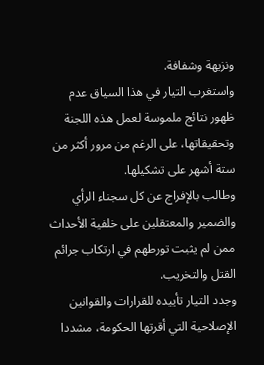ونزيهة وشفافة.
واستغرب التيار في هذا السياق عدم ظهور نتائج ملموسة لعمل هذه اللجنة وتحقيقاتها، على الرغم من مرور أكثر من ستة أشهر على تشكيلها.
وطالب بالإفراج عن كل سجناء الرأي والضمير والمعتقلين على خلفية الأحداث ممن لم يثبت تورطهم في ارتكاب جرائم القتل والتخريب.
وجدد التيار تأييده للقرارات والقوانين الإصلاحية التي أقرتها الحكومة، مشددا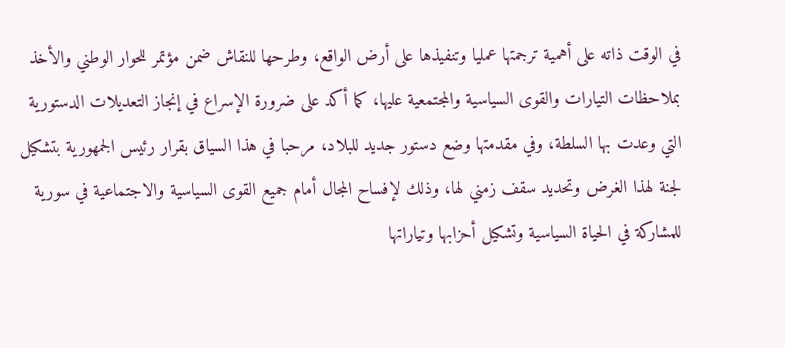في الوقت ذاته على أهمية ترجمتها عمليا وتنفيذها على أرض الواقع، وطرحها للنقاش ضمن مؤتمر للحوار الوطني والأخذ بملاحظات التيارات والقوى السياسية والمجتمعية عليها، كما أكد على ضرورة الإسراع في إنجاز التعديلات الدستورية التي وعدت بها السلطة، وفي مقدمتها وضع دستور جديد للبلاد، مرحبا في هذا السياق بقرار رئيس الجمهورية بتشكيل لجنة لهذا الغرض وتحديد سقف زمني لها، وذلك لإفساح المجال أمام جميع القوى السياسية والاجتماعية في سورية للمشاركة في الحياة السياسية وتشكيل أحزابها وتياراتها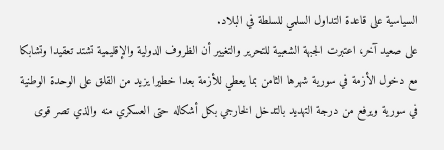السياسية على قاعدة التداول السلمي للسلطة في البلاد.
على صعيد آخر، اعتبرت الجبهة الشعبية للتحرير والتغيير أن الظروف الدولية والإقليمية تشتد تعقيدا وتشابكا مع دخول الأزمة في سورية شهرها الثامن بما يعطي للأزمة بعدا خطيرا يزيد من القلق على الوحدة الوطنية في سورية ويرفع من درجة التهديد بالتدخل الخارجي بكل أشكاله حتى العسكري منه والذي تصر قوى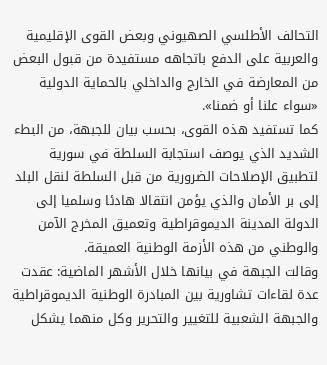التحالف الأطلسي الصهيوني وبعض القوى الإقليمية والعربية على الدفع باتجاهه مستفيدة من قبول البعض من المعارضة في الخارج والداخلي بالحماية الدولية «سواء علنا أو ضمنا».
كما تستفيد هذه القوى، بحسب بيان للجبهة، من البطء الشديد الذي يوصف استجابة السلطة في سورية لتطبيق الإصلاحات الضرورية من قبل السلطة لنقل البلد إلى بر الأمان والذي يؤمن انتقالا هادئا وسلميا إلى الدولة المدينة الديموقراطية وتعميق المخرج الآمن والوطني من هذه الأزمة الوطنية العميقة.
وقالت الجبهة في بيانها خلال الأشهر الماضية: عقدت عدة لقاءات تشاورية بين المبادرة الوطنية الديموقراطية والجبهة الشعبية للتغيير والتحرير وكل منهما يشكل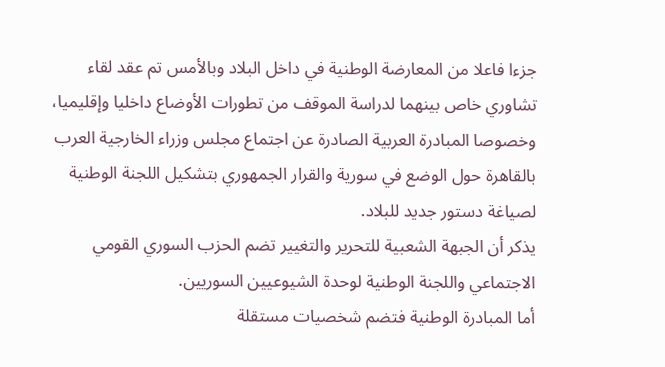جزءا فاعلا من المعارضة الوطنية في داخل البلاد وبالأمس تم عقد لقاء تشاوري خاص بينهما لدراسة الموقف من تطورات الأوضاع داخليا وإقليميا، وخصوصا المبادرة العربية الصادرة عن اجتماع مجلس وزراء الخارجية العرب بالقاهرة حول الوضع في سورية والقرار الجمهوري بتشكيل اللجنة الوطنية لصياغة دستور جديد للبلاد.
يذكر أن الجبهة الشعبية للتحرير والتغيير تضم الحزب السوري القومي الاجتماعي واللجنة الوطنية لوحدة الشيوعيين السوريين.
أما المبادرة الوطنية فتضم شخصيات مستقلة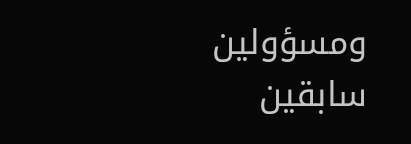ومسؤولين سابقين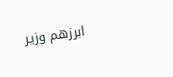ابرزهم وزير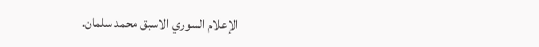الإعلام السوري الاسبق محمد سلمان.